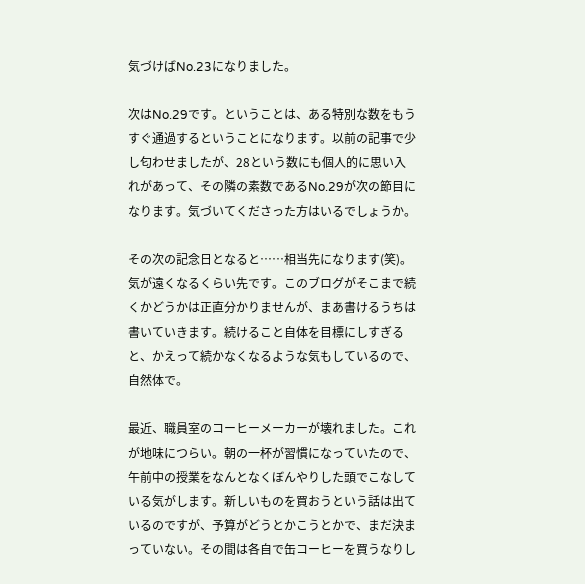気づけばNo.23になりました。

次はNo.29です。ということは、ある特別な数をもうすぐ通過するということになります。以前の記事で少し匂わせましたが、28という数にも個人的に思い入れがあって、その隣の素数であるNo.29が次の節目になります。気づいてくださった方はいるでしょうか。

その次の記念日となると……相当先になります(笑)。気が遠くなるくらい先です。このブログがそこまで続くかどうかは正直分かりませんが、まあ書けるうちは書いていきます。続けること自体を目標にしすぎると、かえって続かなくなるような気もしているので、自然体で。

最近、職員室のコーヒーメーカーが壊れました。これが地味につらい。朝の一杯が習慣になっていたので、午前中の授業をなんとなくぼんやりした頭でこなしている気がします。新しいものを買おうという話は出ているのですが、予算がどうとかこうとかで、まだ決まっていない。その間は各自で缶コーヒーを買うなりし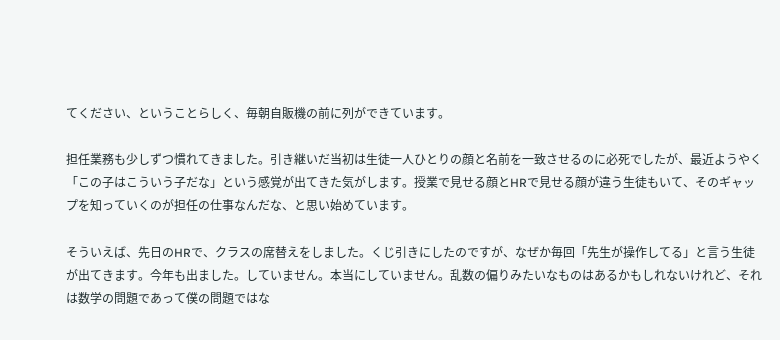てください、ということらしく、毎朝自販機の前に列ができています。

担任業務も少しずつ慣れてきました。引き継いだ当初は生徒一人ひとりの顔と名前を一致させるのに必死でしたが、最近ようやく「この子はこういう子だな」という感覚が出てきた気がします。授業で見せる顔とHRで見せる顔が違う生徒もいて、そのギャップを知っていくのが担任の仕事なんだな、と思い始めています。

そういえば、先日のHRで、クラスの席替えをしました。くじ引きにしたのですが、なぜか毎回「先生が操作してる」と言う生徒が出てきます。今年も出ました。していません。本当にしていません。乱数の偏りみたいなものはあるかもしれないけれど、それは数学の問題であって僕の問題ではな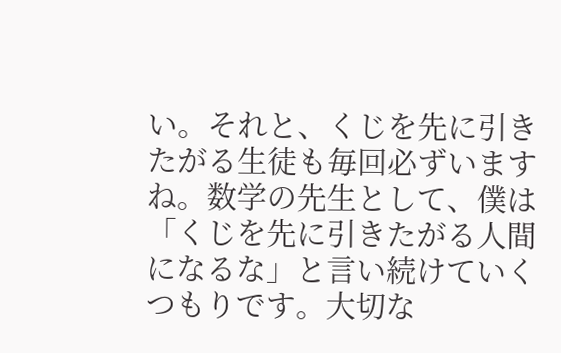い。それと、くじを先に引きたがる生徒も毎回必ずいますね。数学の先生として、僕は「くじを先に引きたがる人間になるな」と言い続けていくつもりです。大切な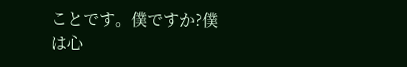ことです。僕ですか?僕は心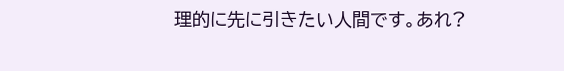理的に先に引きたい人間です。あれ?